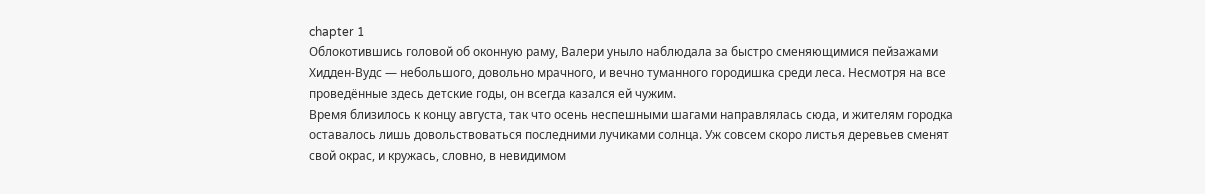chapter 1
Облокотившись головой об оконную раму, Валери уныло наблюдала за быстро сменяющимися пейзажами Хидден-Вудс — небольшого, довольно мрачного, и вечно туманного городишка среди леса. Несмотря на все проведённые здесь детские годы, он всегда казался ей чужим.
Время близилось к концу августа, так что осень неспешными шагами направлялась сюда, и жителям городка оставалось лишь довольствоваться последними лучиками солнца. Уж совсем скоро листья деревьев сменят свой окрас, и кружась, словно, в невидимом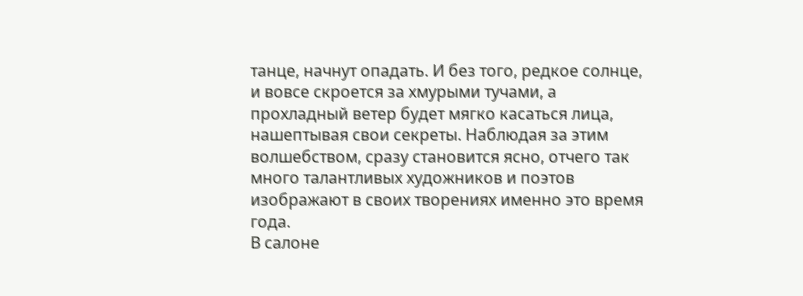танце, начнут опадать. И без того, редкое солнце, и вовсе скроется за хмурыми тучами, а прохладный ветер будет мягко касаться лица, нашептывая свои секреты. Наблюдая за этим волшебством, сразу становится ясно, отчего так много талантливых художников и поэтов изображают в своих творениях именно это время года.
В салоне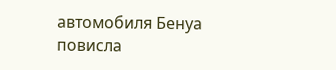автомобиля Бенуа повисла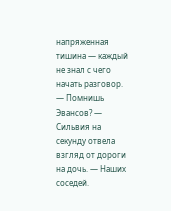напряженная тишина — каждый не знал с чего начать разговор.
— Помнишь Эвансов? — Сильвия на секунду отвела взгляд от дороги на дочь. — Наших соседей.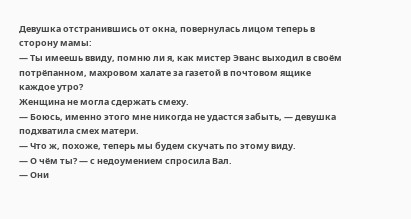Девушка отстранившись от окна, повернулась лицом теперь в сторону мамы:
— Ты имеешь ввиду, помню ли я, как мистер Эванс выходил в своём потрёпанном, махровом халате за газетой в почтовом ящике каждое утро?
Женщина не могла сдержать смеху.
— Боюсь, именно этого мне никогда не удастся забыть, — девушка подхватила смех матери.
— Что ж, похоже, теперь мы будем скучать по этому виду.
— О чём ты? — с недоумением спросила Вал.
— Они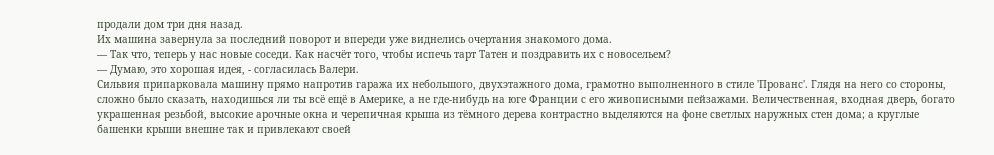продали дом три дня назад.
Их машина завернула за последний поворот и впереди уже виднелись очертания знакомого дома.
— Так что, теперь у нас новые соседи. Как насчёт того, чтобы испечь тарт Татен и поздравить их с новосельем?
— Думаю, это хорошая идея, - согласилась Валери.
Сильвия припарковала машину прямо напротив гаража их небольшого, двухэтажного дома, грамотно выполненного в стиле 'Прованс'. Глядя на него со стороны, сложно было сказать, находишься ли ты всё ещё в Америке, а не где-нибудь на юге Франции с его живописными пейзажами. Величественная, входная дверь, богато украшенная резьбой, высокие арочные окна и черепичная крыша из тёмного дерева контрастно выделяются на фоне светлых наружных стен дома; а круглые башенки крыши внешне так и привлекают своей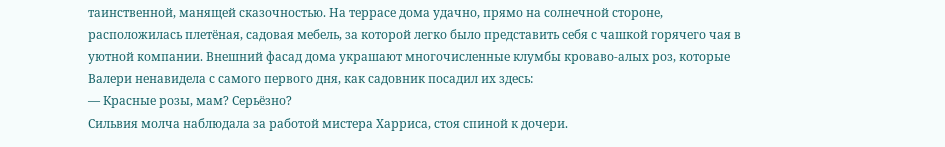таинственной, манящей сказочностью. На террасе дома удачно, прямо на солнечной стороне, расположилась плетёная, садовая мебель, за которой легко было представить себя с чашкой горячего чая в уютной компании. Внешний фасад дома украшают многочисленные клумбы кроваво-алых роз, которые Валери ненавидела с самого первого дня, как садовник посадил их здесь:
— Красные розы, мам? Серьёзно?
Сильвия молча наблюдала за работой мистера Харриса, стоя спиной к дочери.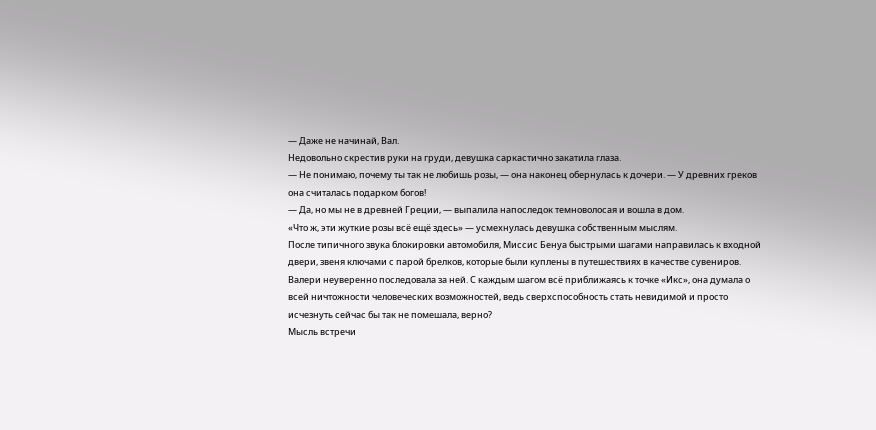— Даже не начинай, Вал.
Недовольно скрестив руки на груди, девушка саркастично закатила глаза.
— Не понимаю, почему ты так не любишь розы, — она наконец обернулась к дочери. — У древних греков она считалась подарком богов!
— Да, но мы не в древней Греции, — выпалила напоследок темноволосая и вошла в дом.
«Что ж, эти жуткие розы всё ещё здесь» — усмехнулась девушка собственным мыслям.
После типичного звука блокировки автомобиля, Миссис Бенуа быстрыми шагами направилась к входной двери, звеня ключами с парой брелков, которые были куплены в путешествиях в качестве сувениров. Валери неуверенно последовала за ней. С каждым шагом всё приближаясь к точке «Икс», она думала о всей ничтожности человеческих возможностей, ведь сверхспособность стать невидимой и просто исчезнуть сейчас бы так не помешала, верно?
Мысль встречи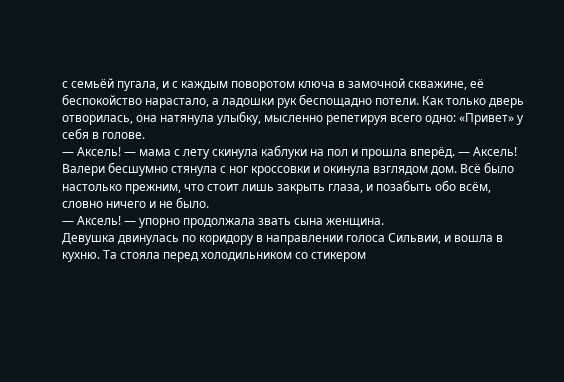с семьёй пугала, и с каждым поворотом ключа в замочной скважине, её беспокойство нарастало, а ладошки рук беспощадно потели. Как только дверь отворилась, она натянула улыбку, мысленно репетируя всего одно: «Привет» у себя в голове.
— Аксель! — мама с лету скинула каблуки на пол и прошла вперёд. — Аксель!
Валери бесшумно стянула с ног кроссовки и окинула взглядом дом. Всё было настолько прежним, что стоит лишь закрыть глаза, и позабыть обо всём, словно ничего и не было.
— Аксель! — упорно продолжала звать сына женщина.
Девушка двинулась по коридору в направлении голоса Сильвии, и вошла в кухню. Та стояла перед холодильником со стикером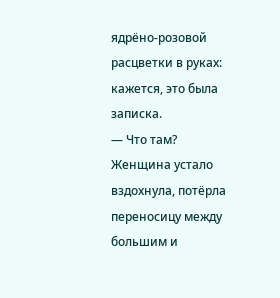ядрёно-розовой расцветки в руках: кажется, это была записка.
— Что там?
Женщина устало вздохнула, потёрла переносицу между большим и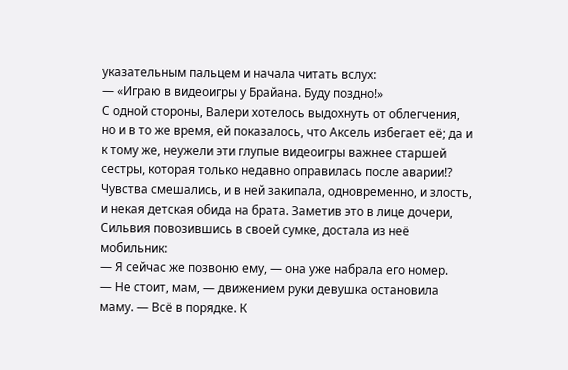указательным пальцем и начала читать вслух:
— «Играю в видеоигры у Брайана. Буду поздно!»
С одной стороны, Валери хотелось выдохнуть от облегчения, но и в то же время, ей показалось, что Аксель избегает её; да и к тому же, неужели эти глупые видеоигры важнее старшей сестры, которая только недавно оправилась после аварии!? Чувства смешались, и в ней закипала, одновременно, и злость, и некая детская обида на брата. Заметив это в лице дочери, Сильвия повозившись в своей сумке, достала из неё мобильник:
— Я сейчас же позвоню ему, — она уже набрала его номер.
— Не стоит, мам, — движением руки девушка остановила маму. — Всё в порядке. К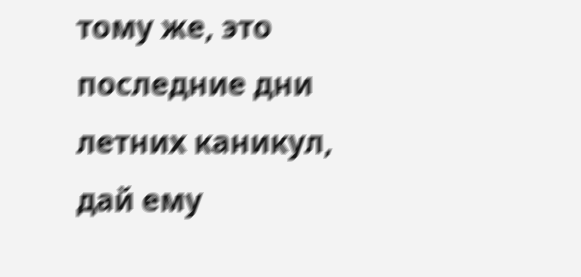тому же, это последние дни летних каникул, дай ему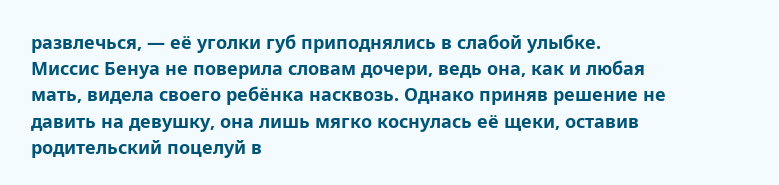развлечься, — её уголки губ приподнялись в слабой улыбке.
Миссис Бенуа не поверила словам дочери, ведь она, как и любая мать, видела своего ребёнка насквозь. Однако приняв решение не давить на девушку, она лишь мягко коснулась её щеки, оставив родительский поцелуй в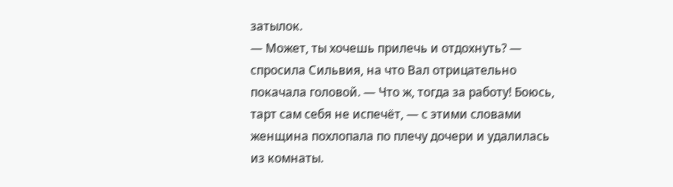затылок.
— Может, ты хочешь прилечь и отдохнуть? — спросила Сильвия, на что Вал отрицательно покачала головой. — Что ж, тогда за работу! Боюсь, тарт сам себя не испечёт, — с этими словами женщина похлопала по плечу дочери и удалилась из комнаты.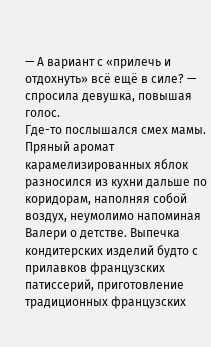— А вариант с «прилечь и отдохнуть» всё ещё в силе? — спросила девушка, повышая голос.
Где-то послышался смех мамы.
Пряный аромат карамелизированных яблок разносился из кухни дальше по коридорам, наполняя собой воздух, неумолимо напоминая Валери о детстве. Выпечка кондитерских изделий будто с прилавков французских патиссерий, приготовление традиционных французских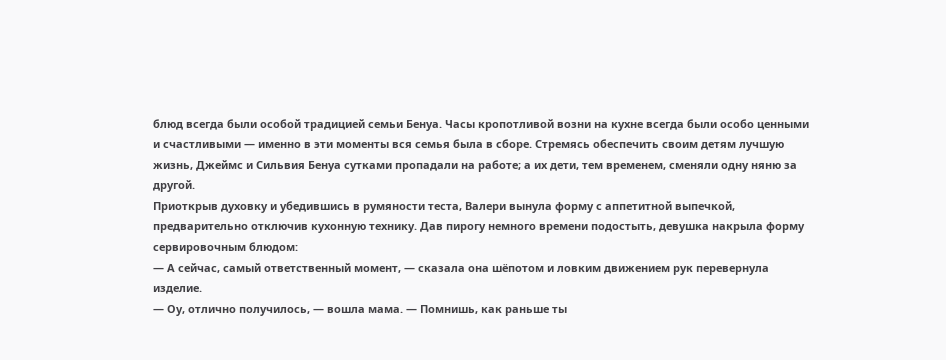блюд всегда были особой традицией семьи Бенуа. Часы кропотливой возни на кухне всегда были особо ценными и счастливыми — именно в эти моменты вся семья была в сборе. Стремясь обеспечить своим детям лучшую жизнь, Джеймс и Сильвия Бенуа сутками пропадали на работе; а их дети, тем временем, сменяли одну няню за другой.
Приоткрыв духовку и убедившись в румяности теста, Валери вынула форму с аппетитной выпечкой, предварительно отключив кухонную технику. Дав пирогу немного времени подостыть, девушка накрыла форму сервировочным блюдом:
— А сейчас, самый ответственный момент, — сказала она шёпотом и ловким движением рук перевернула изделие.
— Оу, отлично получилось, — вошла мама. — Помнишь, как раньше ты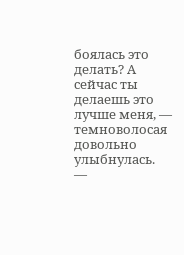боялась это делать? А сейчас ты делаешь это лучше меня, — темноволосая довольно улыбнулась.
—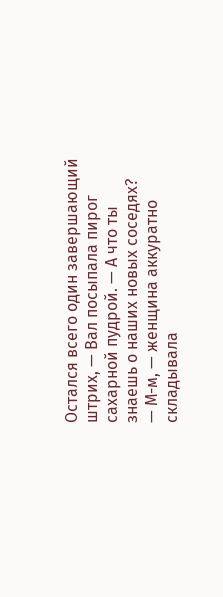Остался всего один завершающий штрих, — Вал посыпала пирог сахарной пудрой. — А что ты знаешь о наших новых соседях?
— М-м, — женщина аккуратно складывала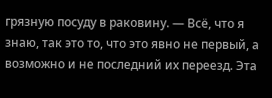грязную посуду в раковину. — Всё, что я знаю, так это то, что это явно не первый, а возможно и не последний их переезд. Эта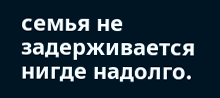семья не задерживается нигде надолго.